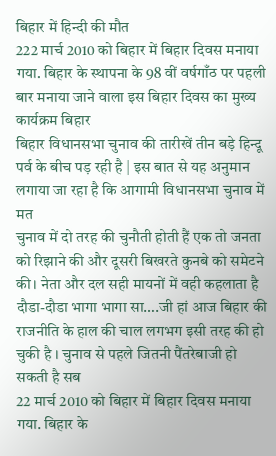बिहार में हिन्दी की मौत
222 मार्च 2010 को बिहार में बिहार दिवस मनाया गया. बिहार के स्थापना के 98 वीं वर्षगाँठ पर पहली बार मनाया जाने वाला इस बिहार दिवस का मुख्य कार्यक्रम बिहार
बिहार विधानसभा चुनाव की तारीखें तीन बड़े हिन्दू पर्व के बीच पड़ रही है | इस बात से यह अनुमान लगाया जा रहा है कि आगामी विधानसभा चुनाव में मत
चुनाव में दो तरह की चुनौती होती हैं एक तो जनता को रिझाने की और दूसरी बिखरते कुनबे को समेटने की। नेता और दल सही मायनों में वही कहलाता है
दौडा-दौडा भागा भागा सा….जी हां आज बिहार की राजनीति के हाल की चाल लगभग इसी तरह की हो चुकी है । चुनाव से पहले जितनी पैंतरेबाजी हो सकती है सब
22 मार्च 2010 को बिहार में बिहार दिवस मनाया गया. बिहार के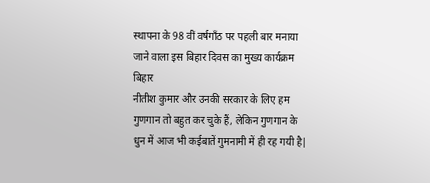स्थापना के 98 वीं वर्षगाँठ पर पहली बार मनाया जाने वाला इस बिहार दिवस का मुख्य कार्यक्रम बिहार
नीतीश कुमार और उनकी सरकार के लिए हम गुणगान तो बहुत कर चुके हैं, लेकिन गुणगान के धुन में आज भी कईबातें गुमनामी में ही रह गयी है|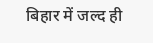बिहार में जल्द ही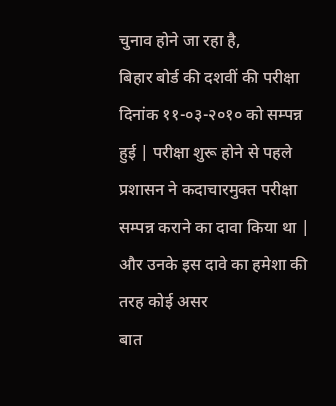चुनाव होने जा रहा है,
बिहार बोर्ड की दशवीं की परीक्षा दिनांक ११-०३-२०१० को सम्पन्न हुई | परीक्षा शुरू होने से पहले प्रशासन ने कदाचारमुक्त परीक्षा सम्पन्न कराने का दावा किया था | और उनके इस दावे का हमेशा की तरह कोई असर
बात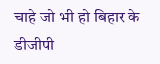चाहे जो भी हो बिहार के डीजीपी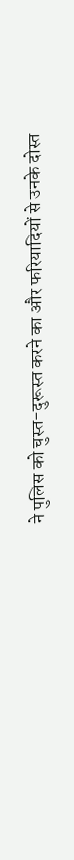ने पुलिस को चुस्त-दुरूस्त करने का और फरियादियों से उनके दोस्त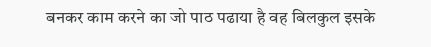बनकर काम करने का जो पाठ पढाया है वह बिलकुल इसके